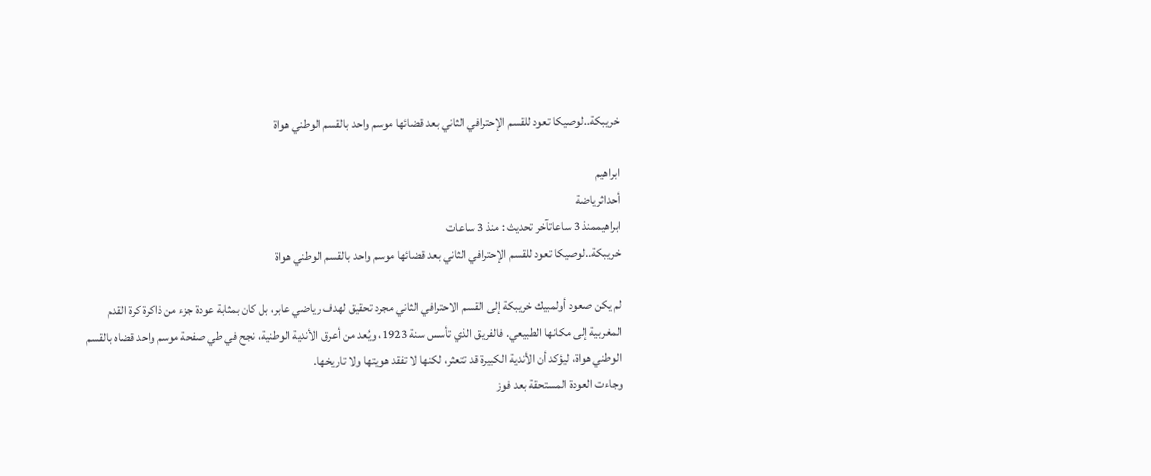خريبكة..لوصيكا تعود للقسم الإحترافي الثاني بعد قضائها موسم واحد بالقسم الوطني هواة

ابراهيم
أحداثرياضة
ابراهيممنذ 3 ساعاتآخر تحديث : منذ 3 ساعات
خريبكة..لوصيكا تعود للقسم الإحترافي الثاني بعد قضائها موسم واحد بالقسم الوطني هواة

لم يكن صعود أولمبيك خريبكة إلى القسم الاحترافي الثاني مجرد تحقيق لهدف رياضي عابر، بل كان بمثابة عودة جزء من ذاكرة كرة القدم المغربية إلى مكانها الطبيعي. فالفريق الذي تأسس سنة 1923، ويُعد من أعرق الأندية الوطنية، نجح في طي صفحة موسم واحد قضاه بالقسم الوطني هواة، ليؤكد أن الأندية الكبيرة قد تتعثر، لكنها لا تفقد هويتها ولا تاريخها.
وجاءت العودة المستحقة بعد فوز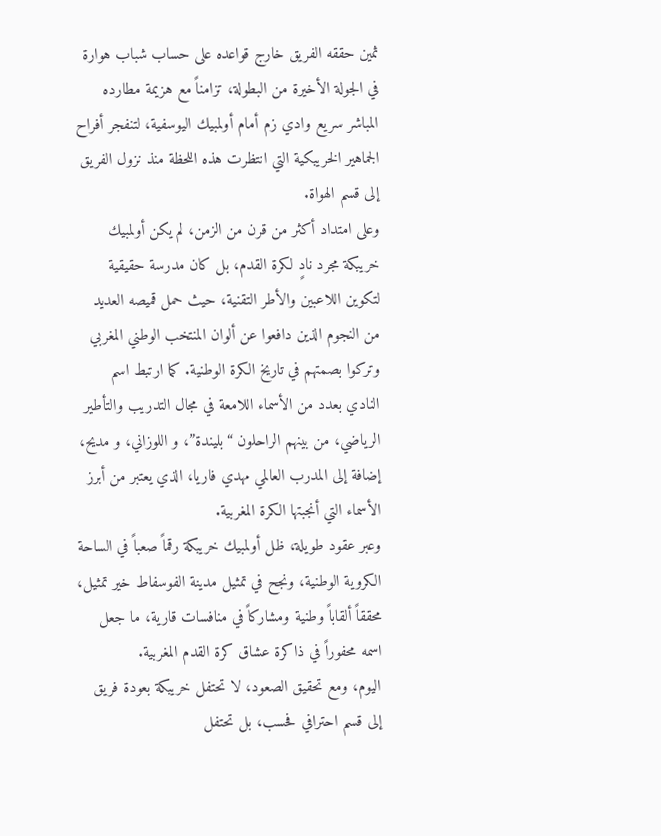ثمين حققه الفريق خارج قواعده على حساب شباب هوارة في الجولة الأخيرة من البطولة، تزامناً مع هزيمة مطارده المباشر سريع وادي زم أمام أولمبيك اليوسفية، لتنفجر أفراح الجماهير الخريبكية التي انتظرت هذه اللحظة منذ نزول الفريق إلى قسم الهواة.
وعلى امتداد أكثر من قرن من الزمن، لم يكن أولمبيك خريبكة مجرد نادٍ لكرة القدم، بل كان مدرسة حقيقية لتكوين اللاعبين والأطر التقنية، حيث حمل قميصه العديد من النجوم الذين دافعوا عن ألوان المنتخب الوطني المغربي وتركوا بصمتهم في تاريخ الكرة الوطنية. كما ارتبط اسم النادي بعدد من الأسماء اللامعة في مجال التدريب والتأطير الرياضي، من بينهم الراحلون “بليندة”، و اللوزاني، و مديح، إضافة إلى المدرب العالمي مهدي فاريا، الذي يعتبر من أبرز الأسماء التي أنجبتها الكرة المغربية.
وعبر عقود طويلة، ظل أولمبيك خريبكة رقماً صعباً في الساحة الكروية الوطنية، ونجح في تمثيل مدينة الفوسفاط خير تمثيل، محققاً ألقاباً وطنية ومشاركاً في منافسات قارية، ما جعل اسمه محفوراً في ذاكرة عشاق كرة القدم المغربية.
اليوم، ومع تحقيق الصعود، لا تحتفل خريبكة بعودة فريق إلى قسم احترافي فحسب، بل تحتفل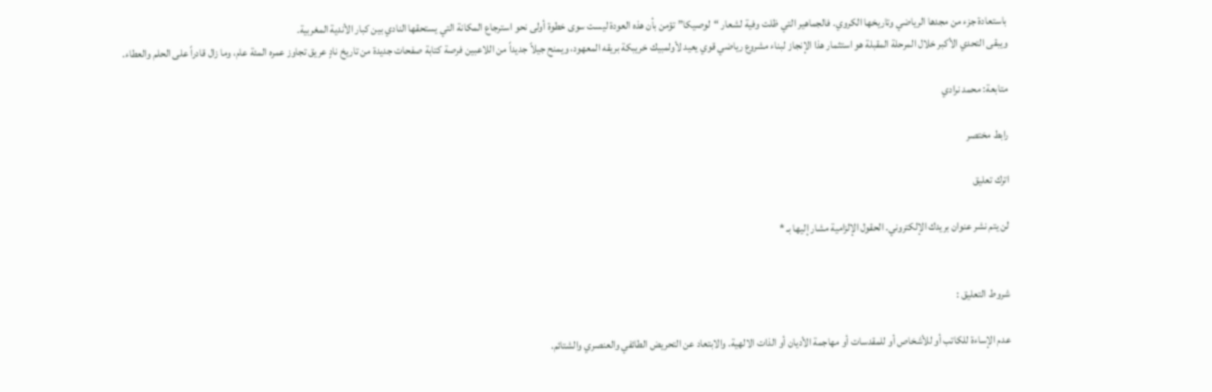باستعادة جزء من مجدها الرياضي وتاريخها الكروي. فالجماهير التي ظلت وفية لشعار “لوصيكا” تؤمن بأن هذه العودة ليست سوى خطوة أولى نحو استرجاع المكانة التي يستحقها النادي بين كبار الأندية المغربية.
ويبقى التحدي الأكبر خلال المرحلة المقبلة هو استثمار هذا الإنجاز لبناء مشروع رياضي قوي يعيد لأولمبيك خريبكة بريقه المعهود، ويمنح جيلاً جديداً من اللاعبين فرصة كتابة صفحات جديدة من تاريخ نادٍ عريق تجاوز عمره المئة عام، وما زال قادراً على الحلم والعطاء.

متابعة: محمد نرادي

رابط مختصر

اترك تعليق

لن يتم نشر عنوان بريدك الإلكتروني. الحقول الإلزامية مشار إليها بـ *


شروط التعليق :

عدم الإساءة للكاتب أو للأشخاص أو للمقدسات أو مهاجمة الأديان أو الذات الالهية. والابتعاد عن التحريض الطائفي والعنصري والشتائم.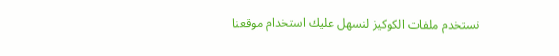نستخدم ملفات الكوكيز لنسهل عليك استخدام موقعنا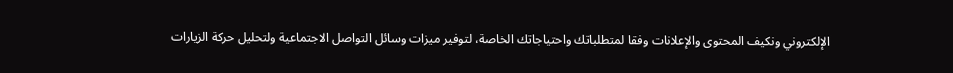الإلكتروني ونكيف المحتوى والإعلانات وفقا لمتطلباتك واحتياجاتك الخاصة، لتوفير ميزات وسائل التواصل الاجتماعية ولتحليل حركة الزيارات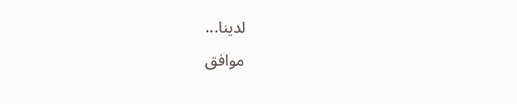لدينا...
موافق